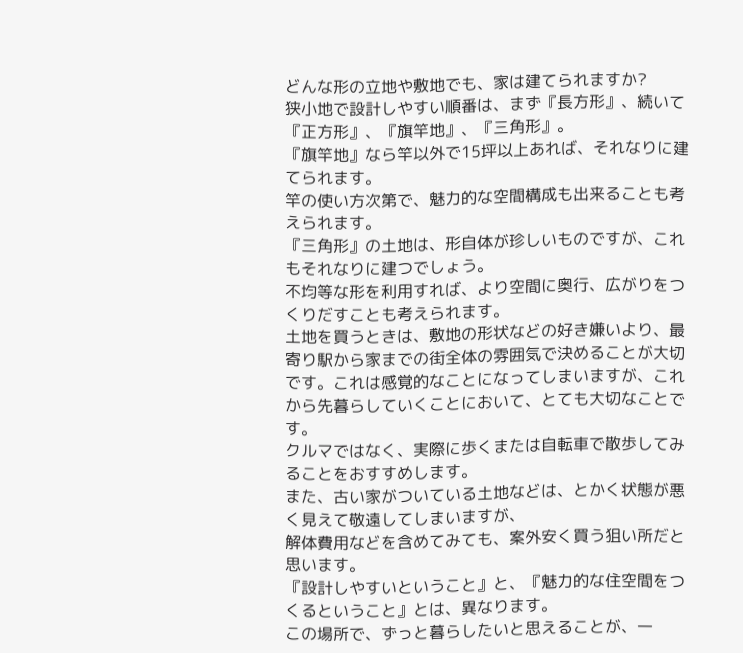どんな形の立地や敷地でも、家は建てられますか?
狭小地で設計しやすい順番は、まず『長方形』、続いて『正方形』、『旗竿地』、『三角形』。
『旗竿地』なら竿以外で15坪以上あれば、それなりに建てられます。
竿の使い方次第で、魅力的な空間構成も出来ることも考えられます。
『三角形』の土地は、形自体が珍しいものですが、これもそれなりに建つでしょう。
不均等な形を利用すれば、より空間に奥行、広がりをつくりだすことも考えられます。
土地を買うときは、敷地の形状などの好き嫌いより、最寄り駅から家までの街全体の雰囲気で決めることが大切です。これは感覚的なことになってしまいますが、これから先暮らしていくことにおいて、とても大切なことです。
クルマではなく、実際に歩くまたは自転車で散歩してみることをおすすめします。
また、古い家がついている土地などは、とかく状態が悪く見えて敬遠してしまいますが、
解体費用などを含めてみても、案外安く買う狙い所だと思います。
『設計しやすいということ』と、『魅力的な住空間をつくるということ』とは、異なります。
この場所で、ずっと暮らしたいと思えることが、一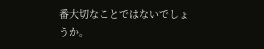番大切なことではないでしょうか。